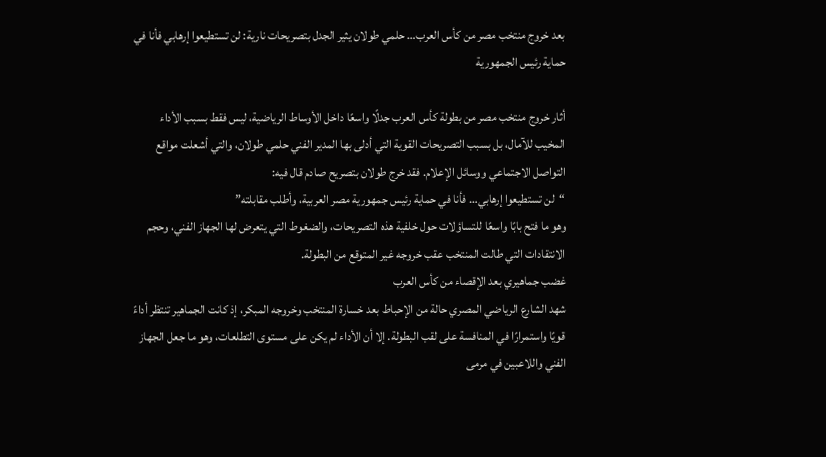بعد خروج منتخب مصر من كأس العرب… حلمي طولان يثير الجدل بتصريحات نارية: لن تستطيعوا إرهابي فأنا في حماية رئيس الجمهورية

أثار خروج منتخب مصر من بطولة كأس العرب جدلًا واسعًا داخل الأوساط الرياضية، ليس فقط بسبب الأداء المخيب للآمال، بل بسبب التصريحات القوية التي أدلى بها المدير الفني حلمي طولان، والتي أشعلت مواقع التواصل الاجتماعي ووسائل الإعلام. فقد خرج طولان بتصريح صادم قال فيه:
“لن تستطيعوا إرهابي… فأنا في حماية رئيس جمهورية مصر العربية، وأطلب مقابلته”
وهو ما فتح بابًا واسعًا للتساؤلات حول خلفية هذه التصريحات، والضغوط التي يتعرض لها الجهاز الفني، وحجم الانتقادات التي طالت المنتخب عقب خروجه غير المتوقع من البطولة.
غضب جماهيري بعد الإقصاء من كأس العرب
شهد الشارع الرياضي المصري حالة من الإحباط بعد خسارة المنتخب وخروجه المبكر، إذ كانت الجماهير تنتظر أداءً قويًا واستمرارًا في المنافسة على لقب البطولة. إلا أن الأداء لم يكن على مستوى التطلعات، وهو ما جعل الجهاز الفني واللاعبين في مرمى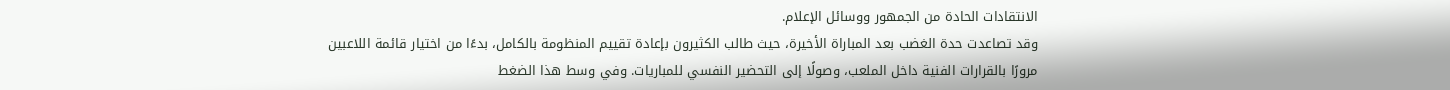الانتقادات الحادة من الجمهور ووسائل الإعلام.
وقد تصاعدت حدة الغضب بعد المباراة الأخيرة، حيث طالب الكثيرون بإعادة تقييم المنظومة بالكامل، بدءًا من اختيار قائمة اللاعبين مرورًا بالقرارات الفنية داخل الملعب، وصولًا إلى التحضير النفسي للمباريات. وفي وسط هذا الضغط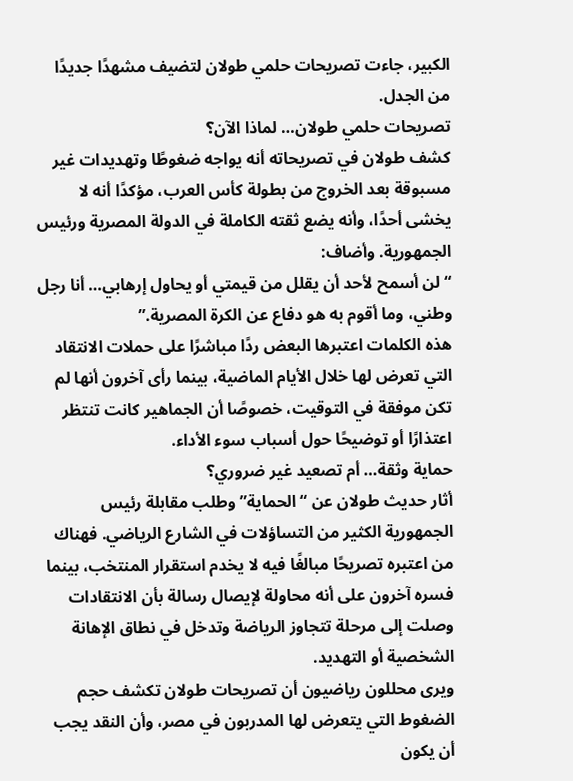الكبير، جاءت تصريحات حلمي طولان لتضيف مشهدًا جديدًا من الجدل.
تصريحات حلمي طولان… لماذا الآن؟
كشف طولان في تصريحاته أنه يواجه ضغوطًا وتهديدات غير مسبوقة بعد الخروج من بطولة كأس العرب، مؤكدًا أنه لا يخشى أحدًا، وأنه يضع ثقته الكاملة في الدولة المصرية ورئيس الجمهورية. وأضاف:
“لن أسمح لأحد أن يقلل من قيمتي أو يحاول إرهابي… أنا رجل وطني، وما أقوم به هو دفاع عن الكرة المصرية.”
هذه الكلمات اعتبرها البعض ردًا مباشرًا على حملات الانتقاد التي تعرض لها خلال الأيام الماضية، بينما رأى آخرون أنها لم تكن موفقة في التوقيت، خصوصًا أن الجماهير كانت تنتظر اعتذارًا أو توضيحًا حول أسباب سوء الأداء.
حماية وثقة… أم تصعيد غير ضروري؟
أثار حديث طولان عن “الحماية” وطلب مقابلة رئيس الجمهورية الكثير من التساؤلات في الشارع الرياضي. فهناك من اعتبره تصريحًا مبالغًا فيه لا يخدم استقرار المنتخب، بينما فسره آخرون على أنه محاولة لإيصال رسالة بأن الانتقادات وصلت إلى مرحلة تتجاوز الرياضة وتدخل في نطاق الإهانة الشخصية أو التهديد.
ويرى محللون رياضيون أن تصريحات طولان تكشف حجم الضغوط التي يتعرض لها المدربون في مصر، وأن النقد يجب أن يكون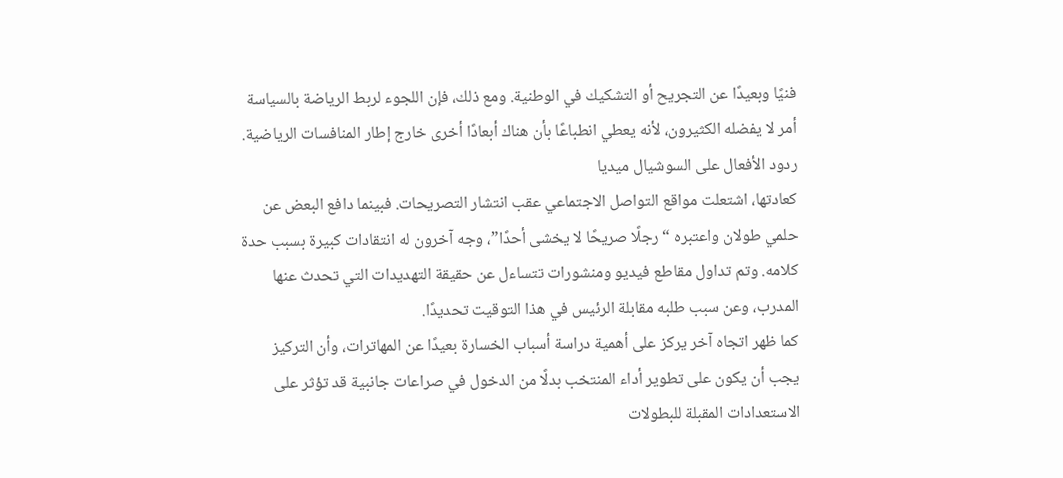فنيًا وبعيدًا عن التجريح أو التشكيك في الوطنية. ومع ذلك، فإن اللجوء لربط الرياضة بالسياسة أمر لا يفضله الكثيرون، لأنه يعطي انطباعًا بأن هناك أبعادًا أخرى خارج إطار المنافسات الرياضية.
ردود الأفعال على السوشيال ميديا
كعادتها، اشتعلت مواقع التواصل الاجتماعي عقب انتشار التصريحات. فبينما دافع البعض عن حلمي طولان واعتبره “رجلًا صريحًا لا يخشى أحدًا”، وجه آخرون له انتقادات كبيرة بسبب حدة كلامه. وتم تداول مقاطع فيديو ومنشورات تتساءل عن حقيقة التهديدات التي تحدث عنها المدرب، وعن سبب طلبه مقابلة الرئيس في هذا التوقيت تحديدًا.
كما ظهر اتجاه آخر يركز على أهمية دراسة أسباب الخسارة بعيدًا عن المهاترات، وأن التركيز يجب أن يكون على تطوير أداء المنتخب بدلًا من الدخول في صراعات جانبية قد تؤثر على الاستعدادات المقبلة للبطولات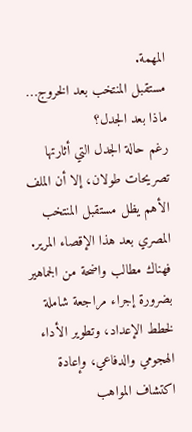المهمة.
مستقبل المنتخب بعد الخروج… ماذا بعد الجدل؟
رغم حالة الجدل التي أثارتها تصريحات طولان، إلا أن الملف الأهم يظل مستقبل المنتخب المصري بعد هذا الإقصاء المرير. فهناك مطالب واضحة من الجماهير بضرورة إجراء مراجعة شاملة لخطط الإعداد، وتطوير الأداء الهجومي والدفاعي، وإعادة اكتشاف المواهب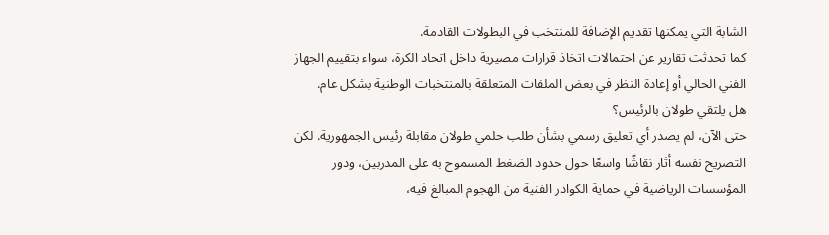الشابة التي يمكنها تقديم الإضافة للمنتخب في البطولات القادمة.
كما تحدثت تقارير عن احتمالات اتخاذ قرارات مصيرية داخل اتحاد الكرة، سواء بتقييم الجهاز الفني الحالي أو إعادة النظر في بعض الملفات المتعلقة بالمنتخبات الوطنية بشكل عام.
هل يلتقي طولان بالرئيس؟
حتى الآن، لم يصدر أي تعليق رسمي بشأن طلب حلمي طولان مقابلة رئيس الجمهورية. لكن التصريح نفسه أثار نقاشًا واسعًا حول حدود الضغط المسموح به على المدربين، ودور المؤسسات الرياضية في حماية الكوادر الفنية من الهجوم المبالغ فيه،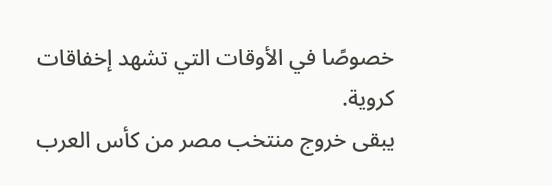خصوصًا في الأوقات التي تشهد إخفاقات كروية.
يبقى خروج منتخب مصر من كأس العرب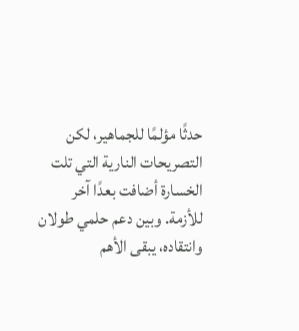حدثًا مؤلمًا للجماهير، لكن التصريحات النارية التي تلت الخسارة أضافت بعدًا آخر للأزمة. وبين دعم حلمي طولان وانتقاده، يبقى الأهم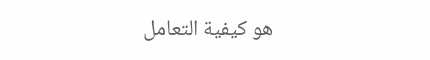هو كيفية التعامل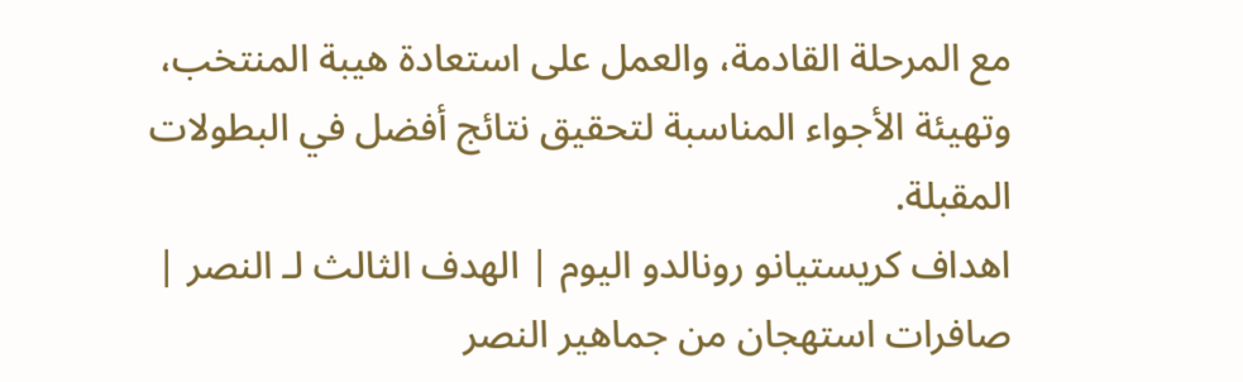مع المرحلة القادمة، والعمل على استعادة هيبة المنتخب، وتهيئة الأجواء المناسبة لتحقيق نتائج أفضل في البطولات المقبلة.
اهداف كريستيانو رونالدو اليوم | الهدف الثالث لـ النصر | صافرات استهجان من جماهير النصر